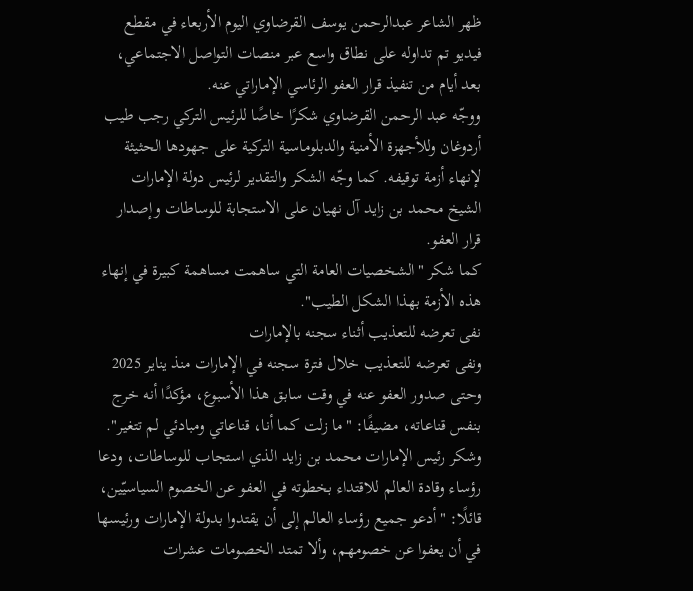ظهر الشاعر عبدالرحمن يوسف القرضاوي اليوم الأربعاء في مقطع فيديو تم تداوله على نطاق واسع عبر منصات التواصل الاجتماعي، بعد أيام من تنفيذ قرار العفو الرئاسي الإماراتي عنه.
ووجّه عبد الرحمن القرضاوي شكرًا خاصًا للرئيس التركي رجب طيب أردوغان وللأجهزة الأمنية والدبلوماسية التركية على جهودها الحثيثة لإنهاء أزمة توقيفه. كما وجّه الشكر والتقدير لرئيس دولة الإمارات الشيخ محمد بن زايد آل نهيان على الاستجابة للوساطات وإصدار قرار العفو.
كما شكر "الشخصيات العامة التي ساهمت مساهمة كبيرة في إنهاء هذه الأزمة بهذا الشكل الطيب".
نفى تعرضه للتعذيب أثناء سجنه بالإمارات
ونفى تعرضه للتعذيب خلال فترة سجنه في الإمارات منذ يناير 2025 وحتى صدور العفو عنه في وقت سابق هذا الأسبوع، مؤكدًا أنه خرج بنفس قناعاته، مضيفًا: "ما زلت كما أنا، قناعاتي ومبادئي لم تتغير".
وشكر رئيس الإمارات محمد بن زايد الذي استجاب للوساطات، ودعا رؤساء وقادة العالم للاقتداء بخطوته في العفو عن الخصوم السياسيّين، قائلًا: "أدعو جميع رؤساء العالم إلى أن يقتدوا بدولة الإمارات ورئيسها في أن يعفوا عن خصومهم، وألا تمتد الخصومات عشرات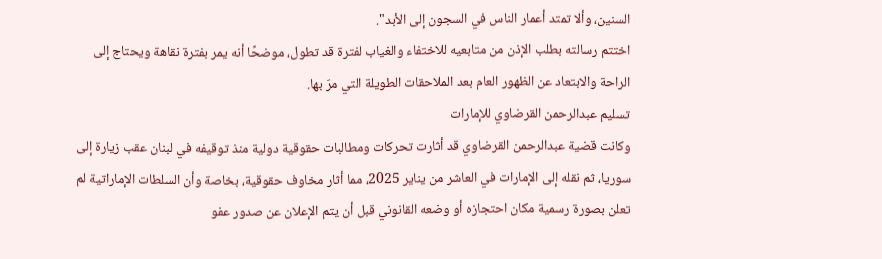السنين، وألا تمتد أعمار الناس في السجون إلى الأبد".
اختتم رسالته بطلب الإذن من متابعيه للاختفاء والغياب لفترة قد تطول، موضحًا أنه يمر بفترة نقاهة ويحتاج إلى الراحة والابتعاد عن الظهور العام بعد الملاحقات الطويلة التي مرّ بها.
تسليم عبدالرحمن القرضاوي للإمارات
وكانت قضية عبدالرحمن القرضاوي قد أثارت تحركات ومطالبات حقوقية دولية منذ توقيفه في لبنان عقب زيارة إلى سوريا، ثم نقله إلى الإمارات في العاشر من يناير 2025، مما أثار مخاوف حقوقية، بخاصة وأن السلطات الإماراتية لم تعلن بصورة رسمية مكان احتجازه أو وضعه القانوني قبل أن يتم الإعلان عن صدور عفو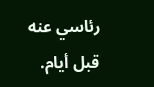رئاسي عنه قبل أيام.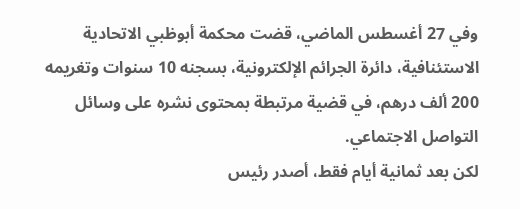وفي 27 أغسطس الماضي، قضت محكمة أبوظبي الاتحادية الاستئنافية، دائرة الجرائم الإلكترونية، بسجنه 10 سنوات وتغريمه 200 ألف درهم، في قضية مرتبطة بمحتوى نشره على وسائل التواصل الاجتماعي.
لكن بعد ثمانية أيام فقط، أصدر رئيس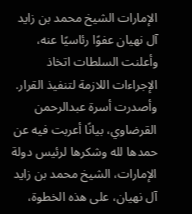الإمارات الشيخ محمد بن زايد آل نهيان عفوًا رئاسيًا عنه، وأعلنت السلطات اتخاذ الإجراءات اللازمة لتنفيذ القرار.
وأصدرت أسرة عبدالرحمن القرضاوي، بيانًا أعربت فيه عن حمدها لله وشكرها لرئيس دولة الإمارات، الشيخ محمد بن زايد آل نهيان، على هذه الخطوة،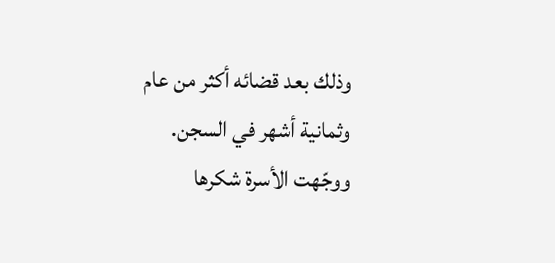وذلك بعد قضائه أكثر من عام وثمانية أشهر في السجن.
ووجّهت الأسرة شكرها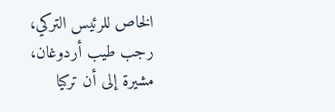الخاص للرئيس التركي، رجب طيب أردوغان، مشيرة إلى أن تركيا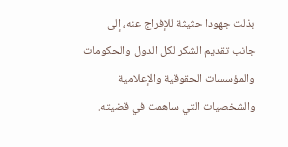بذلت جهودا حثيثة للإفراج عنه، إلى جانب تقديم الشكر لكل الدول والحكومات والمؤسسات الحقوقية والإعلامية والشخصيات التي ساهمت في قضيته.